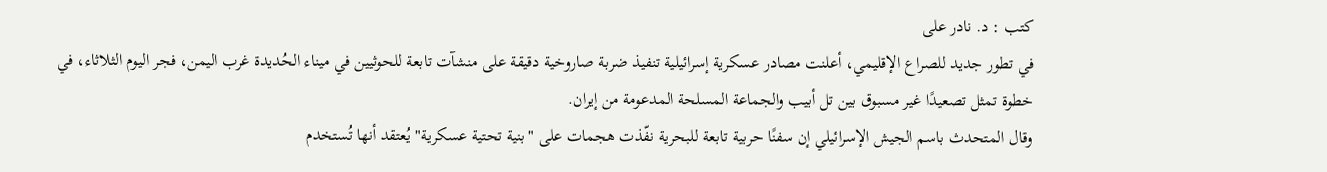كتب : د. نادر على
في تطور جديد للصراع الإقليمي، أعلنت مصادر عسكرية إسرائيلية تنفيذ ضربة صاروخية دقيقة على منشآت تابعة للحوثيين في ميناء الحُديدة غرب اليمن، فجر اليوم الثلاثاء، في خطوة تمثل تصعيدًا غير مسبوق بين تل أبيب والجماعة المسلحة المدعومة من إيران.
وقال المتحدث باسم الجيش الإسرائيلي إن سفنًا حربية تابعة للبحرية نفّذت هجمات على "بنية تحتية عسكرية" يُعتقد أنها تُستخدم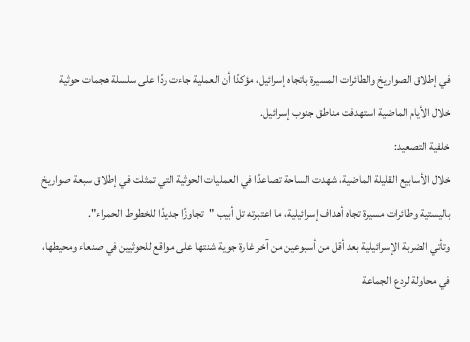في إطلاق الصواريخ والطائرات المسيرة باتجاه إسرائيل، مؤكدًا أن العملية جاءت ردًا على سلسلة هجمات حوثية خلال الأيام الماضية استهدفت مناطق جنوب إسرائيل.
خلفية التصعيد:
خلال الأسابيع القليلة الماضية، شهدت الساحة تصاعدًا في العمليات الحوثية التي تمثلت في إطلاق سبعة صواريخ باليستية وطائرات مسيرة تجاه أهداف إسرائيلية، ما اعتبرته تل أبيب "تجاوزًا جديدًا للخطوط الحمراء".
وتأتي الضربة الإسرائيلية بعد أقل من أسبوعين من آخر غارة جوية شنتها على مواقع للحوثيين في صنعاء ومحيطها، في محاولة لردع الجماعة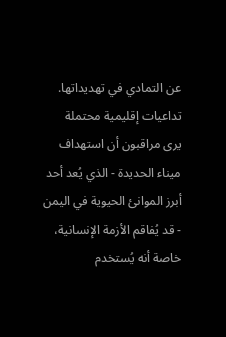عن التمادي في تهديداتها.
تداعيات إقليمية محتملة
يرى مراقبون أن استهداف ميناء الحديدة - الذي يُعد أحد أبرز الموانئ الحيوية في اليمن - قد يُفاقم الأزمة الإنسانية، خاصة أنه يُستخدم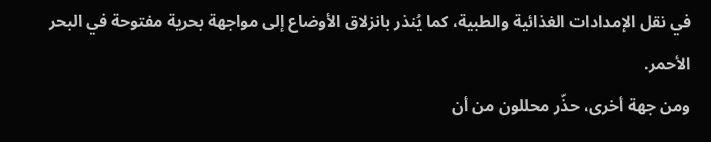في نقل الإمدادات الغذائية والطبية، كما يُنذر بانزلاق الأوضاع إلى مواجهة بحرية مفتوحة في البحر الأحمر.
ومن جهة أخرى، حذّر محللون من أن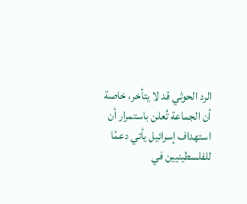الرد الحوثي قد لا يتأخر، خاصة أن الجماعة تُعلن باستمرار أن استهداف إسرائيل يأتي دعمًا للفلسطينيين في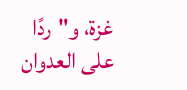غزة، و"ردًا على العدوان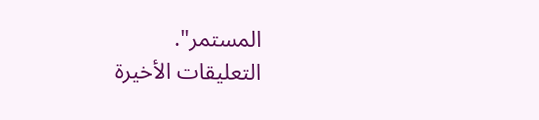المستمر".
التعليقات الأخيرة